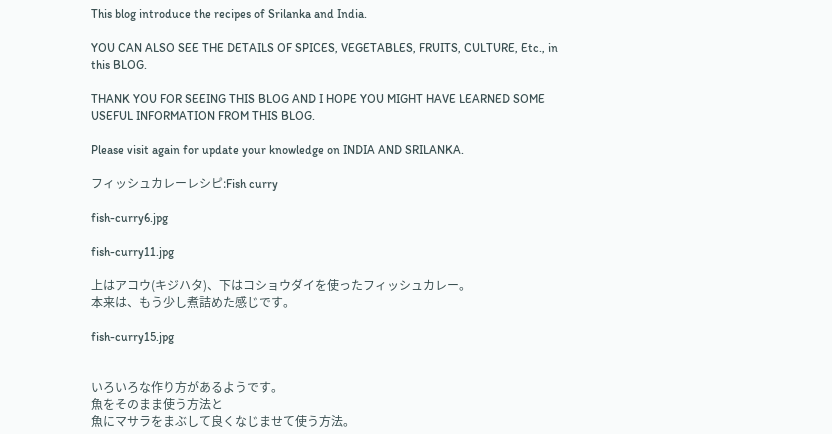This blog introduce the recipes of Srilanka and India.

YOU CAN ALSO SEE THE DETAILS OF SPICES, VEGETABLES, FRUITS, CULTURE, Etc., in this BLOG.

THANK YOU FOR SEEING THIS BLOG AND I HOPE YOU MIGHT HAVE LEARNED SOME USEFUL INFORMATION FROM THIS BLOG.

Please visit again for update your knowledge on INDIA AND SRILANKA.

フィッシュカレーレシピ:Fish curry

fish-curry6.jpg

fish-curry11.jpg

上はアコウ(キジハタ)、下はコショウダイを使ったフィッシュカレー。
本来は、もう少し煮詰めた感じです。

fish-curry15.jpg


いろいろな作り方があるようです。
魚をそのまま使う方法と
魚にマサラをまぶして良くなじませて使う方法。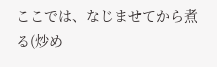ここでは、なじませてから煮る(炒め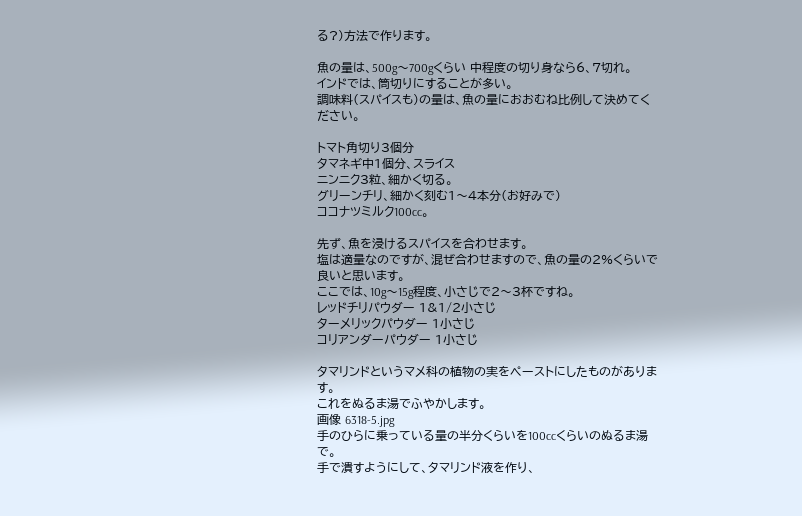る?)方法で作ります。

魚の量は、500g〜700gくらい 中程度の切り身なら6、7切れ。
インドでは、筒切りにすることが多い。
調味料(スパイスも)の量は、魚の量におおむね比例して決めてください。

トマト角切り3個分
タマネギ中1個分、スライス
ニンニク3粒、細かく切る。
グリーンチリ、細かく刻む1〜4本分(お好みで)
ココナツミルク100cc。

先ず、魚を浸けるスパイスを合わせます。
塩は適量なのですが、混ぜ合わせますので、魚の量の2%くらいで良いと思います。
ここでは、10g〜15g程度、小さじで2〜3杯ですね。
レッドチリパウダー 1&1/2小さじ
ターメリックパウダー 1小さじ
コリアンダーパウダー 1小さじ

タマリンドというマメ科の植物の実をペーストにしたものがあります。
これをぬるま湯でふやかします。
画像 6318-5.jpg
手のひらに乗っている量の半分くらいを100ccくらいのぬるま湯で。
手で潰すようにして、タマリンド液を作り、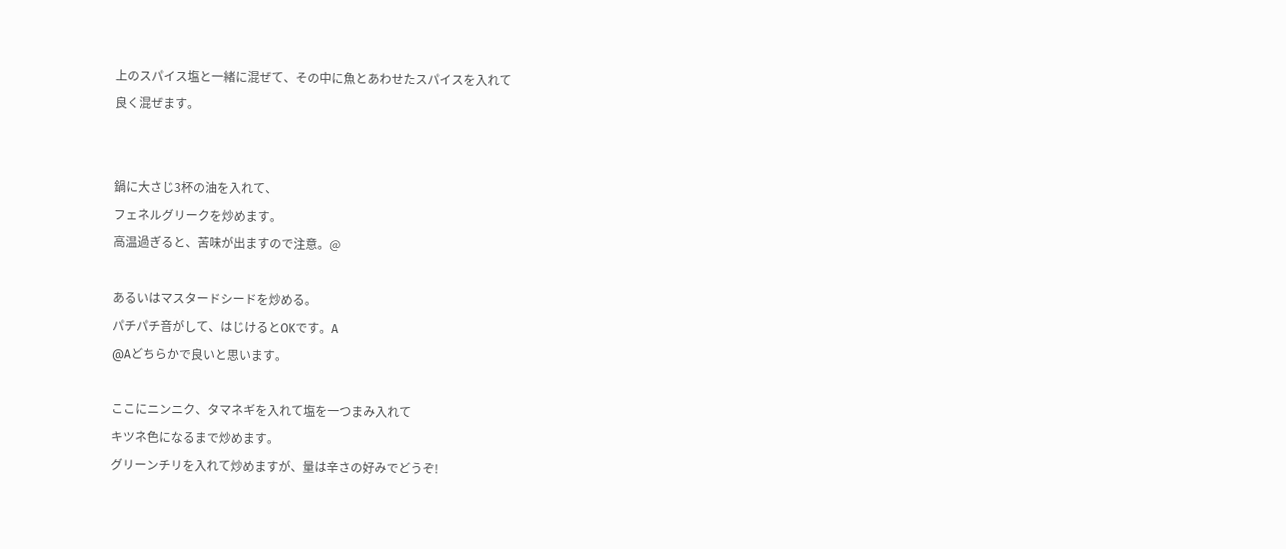上のスパイス塩と一緒に混ぜて、その中に魚とあわせたスパイスを入れて
良く混ぜます。


鍋に大さじ3杯の油を入れて、
フェネルグリークを炒めます。
高温過ぎると、苦味が出ますので注意。@

あるいはマスタードシードを炒める。
パチパチ音がして、はじけるとOKです。A
@Aどちらかで良いと思います。

ここにニンニク、タマネギを入れて塩を一つまみ入れて
キツネ色になるまで炒めます。
グリーンチリを入れて炒めますが、量は辛さの好みでどうぞ!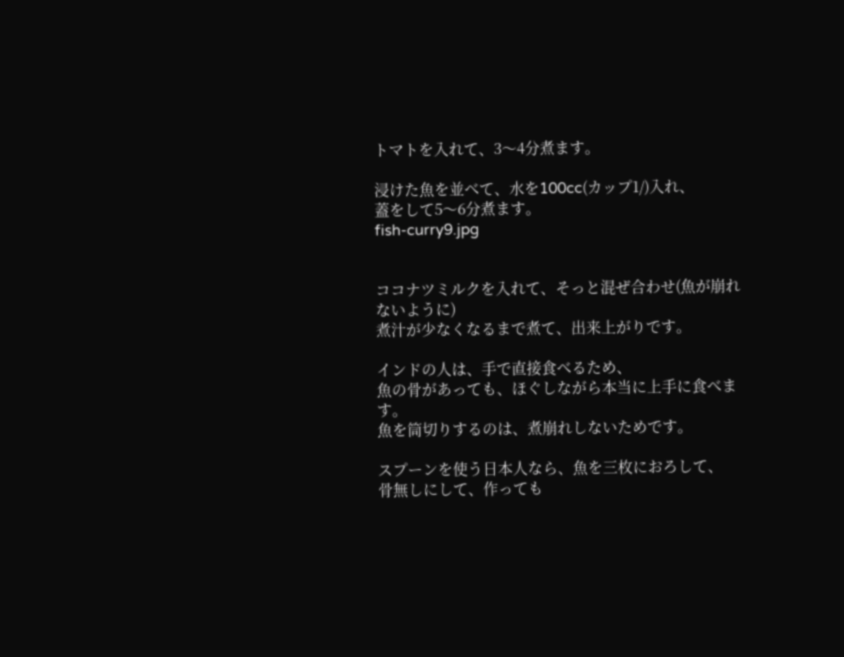トマトを入れて、3〜4分煮ます。

浸けた魚を並べて、水を100cc(カップ1/)入れ、
蓋をして5〜6分煮ます。
fish-curry9.jpg


ココナツミルクを入れて、そっと混ぜ合わせ(魚が崩れないように)
煮汁が少なくなるまで煮て、出来上がりです。

インドの人は、手で直接食べるため、
魚の骨があっても、ほぐしながら本当に上手に食べます。
魚を筒切りするのは、煮崩れしないためです。

スプーンを使う日本人なら、魚を三枚におろして、
骨無しにして、作っても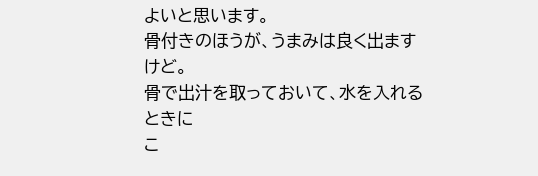よいと思います。
骨付きのほうが、うまみは良く出ますけど。
骨で出汁を取っておいて、水を入れるときに
こ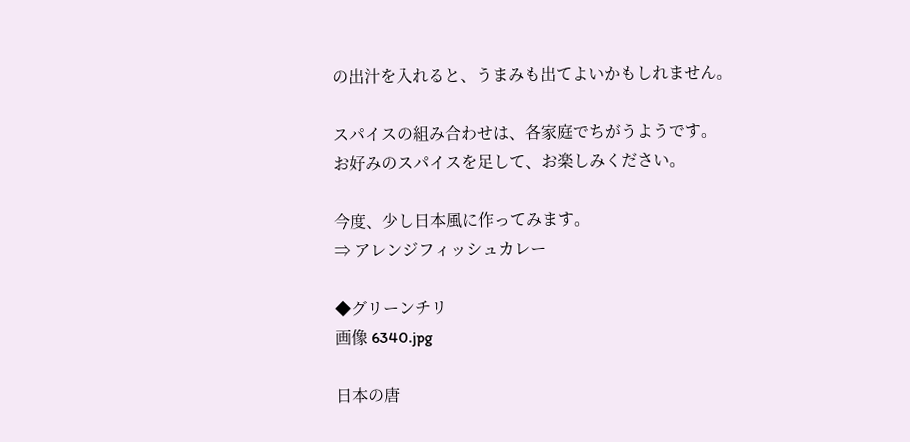の出汁を入れると、うまみも出てよいかもしれません。

スパイスの組み合わせは、各家庭でちがうようです。
お好みのスパイスを足して、お楽しみください。

今度、少し日本風に作ってみます。
⇒ アレンジフィッシュカレー

◆グリーンチリ
画像 6340.jpg

日本の唐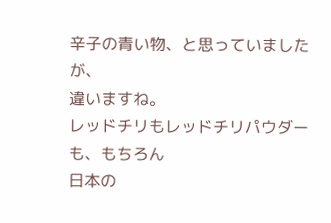辛子の青い物、と思っていましたが、
違いますね。
レッドチリもレッドチリパウダーも、もちろん
日本の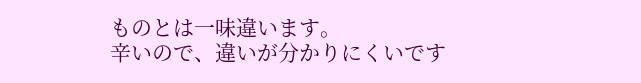ものとは一味違います。
辛いので、違いが分かりにくいです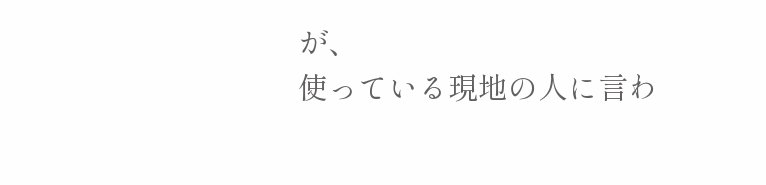が、
使っている現地の人に言わ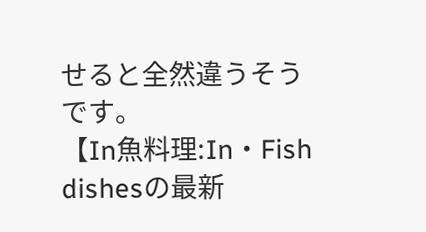せると全然違うそうです。
【In魚料理:In・Fish dishesの最新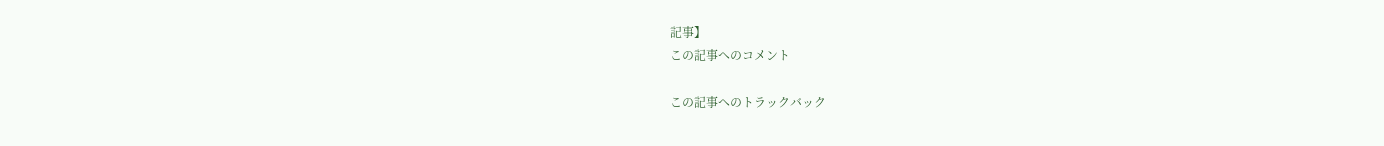記事】
この記事へのコメント

この記事へのトラックバック